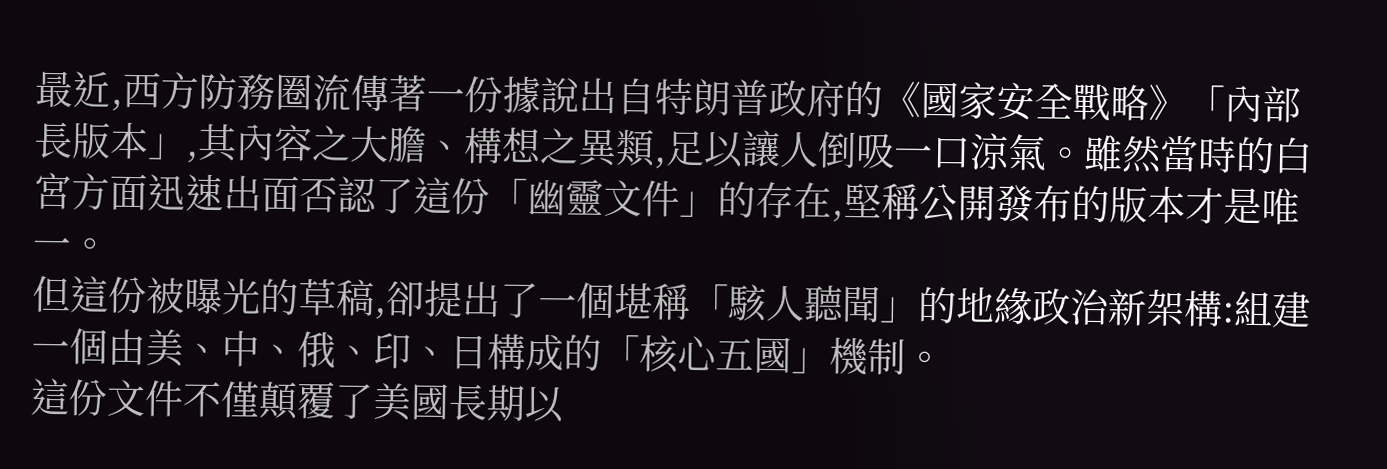最近,西方防務圈流傳著一份據說出自特朗普政府的《國家安全戰略》「內部長版本」,其內容之大膽、構想之異類,足以讓人倒吸一口涼氣。雖然當時的白宮方面迅速出面否認了這份「幽靈文件」的存在,堅稱公開發布的版本才是唯一。
但這份被曝光的草稿,卻提出了一個堪稱「駭人聽聞」的地緣政治新架構:組建一個由美、中、俄、印、日構成的「核心五國」機制。
這份文件不僅顛覆了美國長期以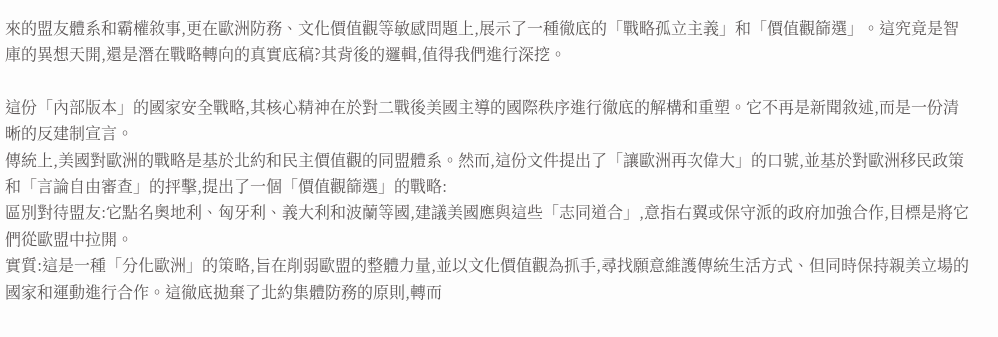來的盟友體系和霸權敘事,更在歐洲防務、文化價值觀等敏感問題上,展示了一種徹底的「戰略孤立主義」和「價值觀篩選」。這究竟是智庫的異想天開,還是潛在戰略轉向的真實底稿?其背後的邏輯,值得我們進行深挖。

這份「內部版本」的國家安全戰略,其核心精神在於對二戰後美國主導的國際秩序進行徹底的解構和重塑。它不再是新聞敘述,而是一份清晰的反建制宣言。
傳統上,美國對歐洲的戰略是基於北約和民主價值觀的同盟體系。然而,這份文件提出了「讓歐洲再次偉大」的口號,並基於對歐洲移民政策和「言論自由審查」的抨擊,提出了一個「價值觀篩選」的戰略:
區別對待盟友:它點名奧地利、匈牙利、義大利和波蘭等國,建議美國應與這些「志同道合」,意指右翼或保守派的政府加強合作,目標是將它們從歐盟中拉開。
實質:這是一種「分化歐洲」的策略,旨在削弱歐盟的整體力量,並以文化價值觀為抓手,尋找願意維護傳統生活方式、但同時保持親美立場的國家和運動進行合作。這徹底拋棄了北約集體防務的原則,轉而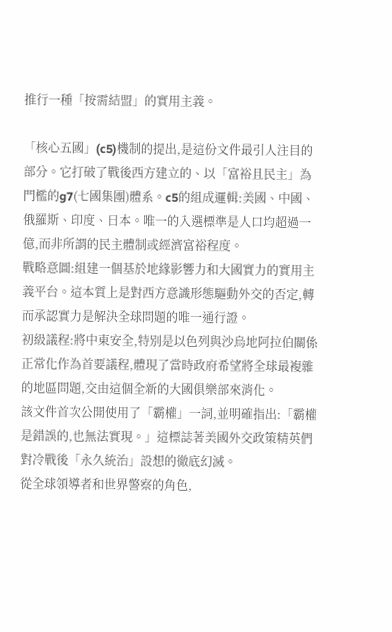推行一種「按需結盟」的實用主義。

「核心五國」(c5)機制的提出,是這份文件最引人注目的部分。它打破了戰後西方建立的、以「富裕且民主」為門檻的g7(七國集團)體系。c5的組成邏輯:美國、中國、俄羅斯、印度、日本。唯一的入選標準是人口均超過一億,而非所謂的民主體制或經濟富裕程度。
戰略意圖:組建一個基於地緣影響力和大國實力的實用主義平台。這本質上是對西方意識形態驅動外交的否定,轉而承認實力是解決全球問題的唯一通行證。
初級議程:將中東安全,特別是以色列與沙烏地阿拉伯關係正常化作為首要議程,體現了當時政府希望將全球最複雜的地區問題,交由這個全新的大國俱樂部來消化。
該文件首次公開使用了「霸權」一詞,並明確指出:「霸權是錯誤的,也無法實現。」這標誌著美國外交政策精英們對冷戰後「永久統治」設想的徹底幻滅。
從全球領導者和世界警察的角色,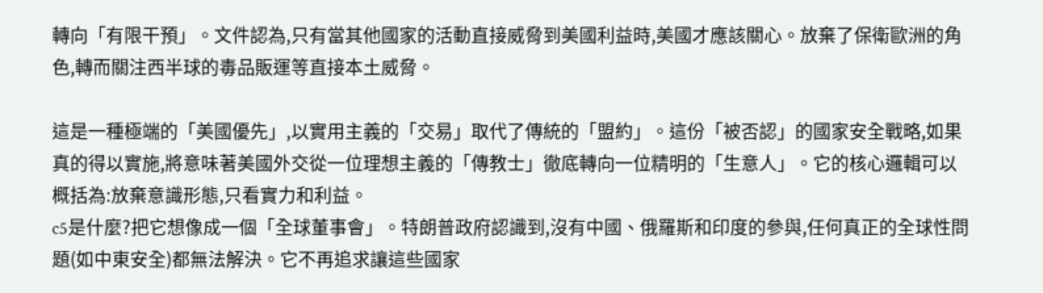轉向「有限干預」。文件認為,只有當其他國家的活動直接威脅到美國利益時,美國才應該關心。放棄了保衛歐洲的角色,轉而關注西半球的毒品販運等直接本土威脅。

這是一種極端的「美國優先」,以實用主義的「交易」取代了傳統的「盟約」。這份「被否認」的國家安全戰略,如果真的得以實施,將意味著美國外交從一位理想主義的「傳教士」徹底轉向一位精明的「生意人」。它的核心邏輯可以概括為:放棄意識形態,只看實力和利益。
c5是什麼?把它想像成一個「全球董事會」。特朗普政府認識到,沒有中國、俄羅斯和印度的參與,任何真正的全球性問題(如中東安全)都無法解決。它不再追求讓這些國家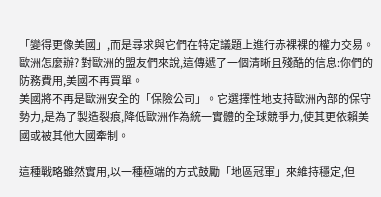「變得更像美國」,而是尋求與它們在特定議題上進行赤裸裸的權力交易。
歐洲怎麼辦? 對歐洲的盟友們來說,這傳遞了一個清晰且殘酷的信息:你們的防務費用,美國不再買單。
美國將不再是歐洲安全的「保險公司」。它選擇性地支持歐洲內部的保守勢力,是為了製造裂痕,降低歐洲作為統一實體的全球競爭力,使其更依賴美國或被其他大國牽制。

這種戰略雖然實用,以一種極端的方式鼓勵「地區冠軍」來維持穩定,但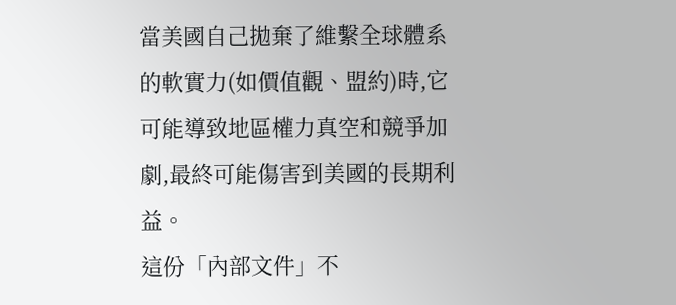當美國自己拋棄了維繫全球體系的軟實力(如價值觀、盟約)時,它可能導致地區權力真空和競爭加劇,最終可能傷害到美國的長期利益。
這份「內部文件」不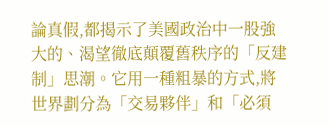論真假,都揭示了美國政治中一股強大的、渴望徹底顛覆舊秩序的「反建制」思潮。它用一種粗暴的方式,將世界劃分為「交易夥伴」和「必須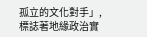孤立的文化對手」,標誌著地緣政治實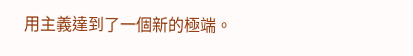用主義達到了一個新的極端。